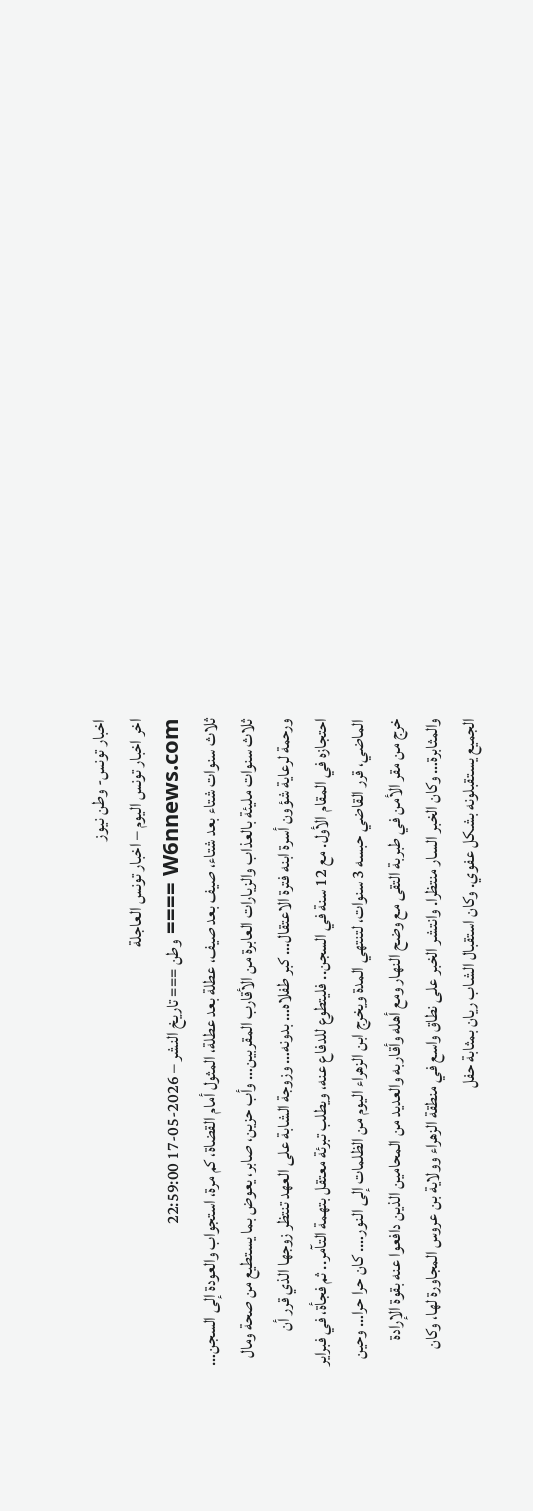اخبار تونس- وطن نيوز
اخر اخبار تونس اليوم – اخبار تونس العاجلة
W6nnews.com ==== وطن === تاريخ النشر – 2026-05-17 22:59:00
ثلاث سنوات شتاء بعد شتاء، صيف بعد صيف، عطلة بعد عطلة، المثول أمام القضاة، كم مرة، استجواب والعودة إلى السجن… ثلاث سنوات مليئة بالعذاب والزيارات العابرة من الأقارب المقربين… وأب حزين، صابر، يعوض بما يستطيع من صحة ومال ورحمة لرعاية شؤون أسرة ابنه فترة الاعتقال… كبر طفلاه… بدونه… وزوجة الشابة على العهد تنتظر زوجها الذي قرر أن احتجازه في المقام الأول. مع 12 سنة في السجن.. فليتطوع للدفاع عنه، ويطلب تبرئة معتقل بتهمة التآمر.. ثم فجأة، في فبراير الماضي، قرر القاضي حبسه 3 سنوات، لتنتهي المدة ويخرج ابن الزهراء اليوم من الظلمات إلى النور…. كان حرا حرا… وحين خرج من مقر الأمن في طبربة التقى مع وضح النهار ومع أهله وأقاربه والعديد من المحامين الذين دافعوا عنه بقوة الإرادة والمثابرة… وكان الخبر السار منتظرا. وانتشر الخبر على نطاق واسع في منطقة الزهراء وولاية بن عروس المجاورة لها، وكان الجميع يستقبلونه بشكل عفوي. وكان استقبال الشاب ريان بمثابة حفل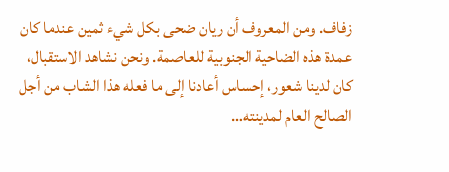زفاف. ومن المعروف أن ريان ضحى بكل شيء ثمين عندما كان عمدة هذه الضاحية الجنوبية للعاصمة. ونحن نشاهد الاستقبال، كان لدينا شعور، إحساس أعادنا إلى ما فعله هذا الشاب من أجل الصالح العام لمدينته…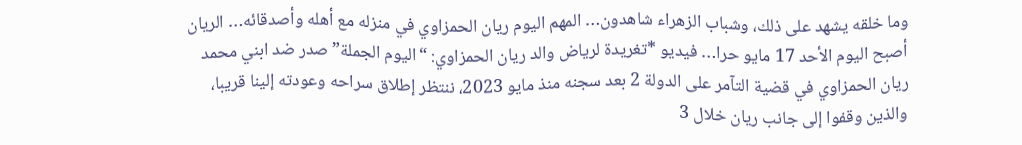وما خلقه يشهد على ذلك، وشباب الزهراء شاهدون… المهم اليوم ريان الحمزاوي في منزله مع أهله وأصدقائه… الريان أصبح اليوم الأحد 17 مايو حرا… فيديو *تغريدة لرياض والد ريان الحمزاوي: “اليوم الجملة” صدر ضد ابني محمد ريان الحمزاوي في قضية التآمر على الدولة 2 بعد سجنه منذ مايو 2023، ننتظر إطلاق سراحه وعودته إلينا قريبا، والذين وقفوا إلى جانب ريان خلال 3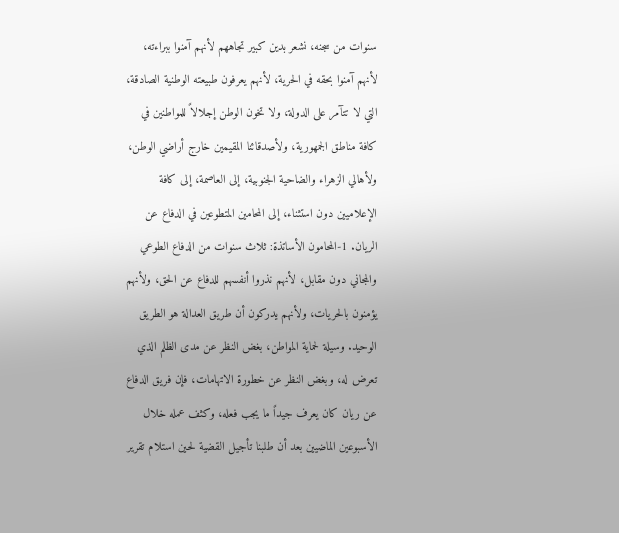سنوات من سجنه، نشعر بدين كبير تجاههم لأنهم آمنوا ببراءته، لأنهم آمنوا بحقه في الحرية، لأنهم يعرفون طبيعته الوطنية الصادقة، التي لا تتآمر على الدولة، ولا تخون الوطن إجلالاً للمواطنين في كافة مناطق الجمهورية، ولأصدقائنا المقيمين خارج أراضي الوطن، ولأهالي الزهراء والضاحية الجنوبية، إلى العاصمة، إلى كافة الإعلاميين دون استثناء، إلى المحامين المتطوعين في الدفاع عن الريان. 1-المحامون الأساتذة: ثلاث سنوات من الدفاع الطوعي والمجاني دون مقابل، لأنهم نذروا أنفسهم للدفاع عن الحق، ولأنهم يؤمنون بالحريات، ولأنهم يدركون أن طريق العدالة هو الطريق الوحيد. وسيلة لحماية المواطن، بغض النظر عن مدى الظلم الذي تعرض له، وبغض النظر عن خطورة الاتهامات، فإن فريق الدفاع عن ريان كان يعرف جيداً ما يجب فعله، وكثف عمله خلال الأسبوعين الماضيين بعد أن طلبنا تأجيل القضية لحين استلام تقرير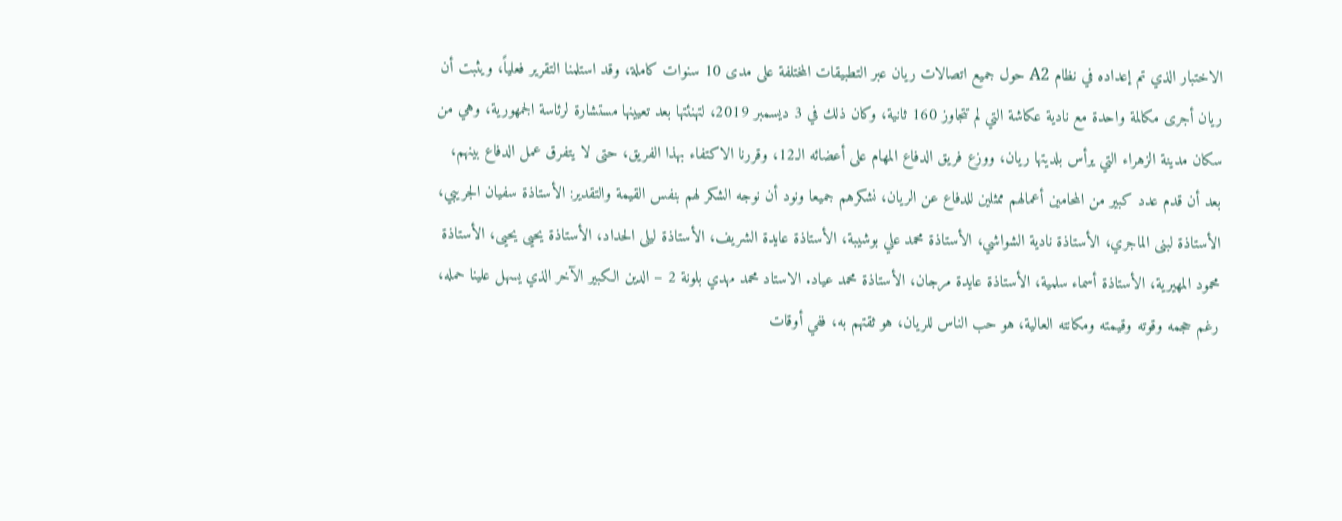الاختبار الذي تم إعداده في نظام A2 حول جميع اتصالات ريان عبر التطبيقات المختلفة على مدى 10 سنوات كاملة، وقد استلمنا التقرير فعلياً، ويثبت أن ريان أجرى مكالمة واحدة مع نادية عكاشة التي لم تتجاوز 160 ثانية، وكان ذلك في 3 ديسمبر 2019، لتهنئتها بعد تعيينها مستشارة لرئاسة الجمهورية، وهي من سكان مدينة الزهراء التي يرأس بلديتها ريان، ووزع فريق الدفاع المهام على أعضائه الـ12، وقررنا الاكتفاء بهذا الفريق، حتى لا يتفرق عمل الدفاع بينهم، بعد أن قدم عدد كبير من المحامين أعمالهم ممثلين للدفاع عن الريان، نشكرهم جميعا ونود أن نوجه الشكر لهم بنفس القيمة والتقدير: الأستاذة سفيان الجريبي، الأستاذة لبنى الماجري، الأستاذة نادية الشواشي، الأستاذة محمد علي بوشيبة، الأستاذة عايدة الشريف، الأستاذة ليلى الحداد، الأستاذة يحيى يحيى، الأستاذة محمود المهيرية، الأستاذة أسماء سلمية، الأستاذة عايدة مرجان، الأستاذة محمد عياد. الاستاد محمد مهدي بلونة 2 – الدين الكبير الآخر الذي يسهل علينا حمله، رغم حجمه وقوته وقيمته ومكانته العالية، هو حب الناس للريان، هو ثقتهم به، ففي أوقات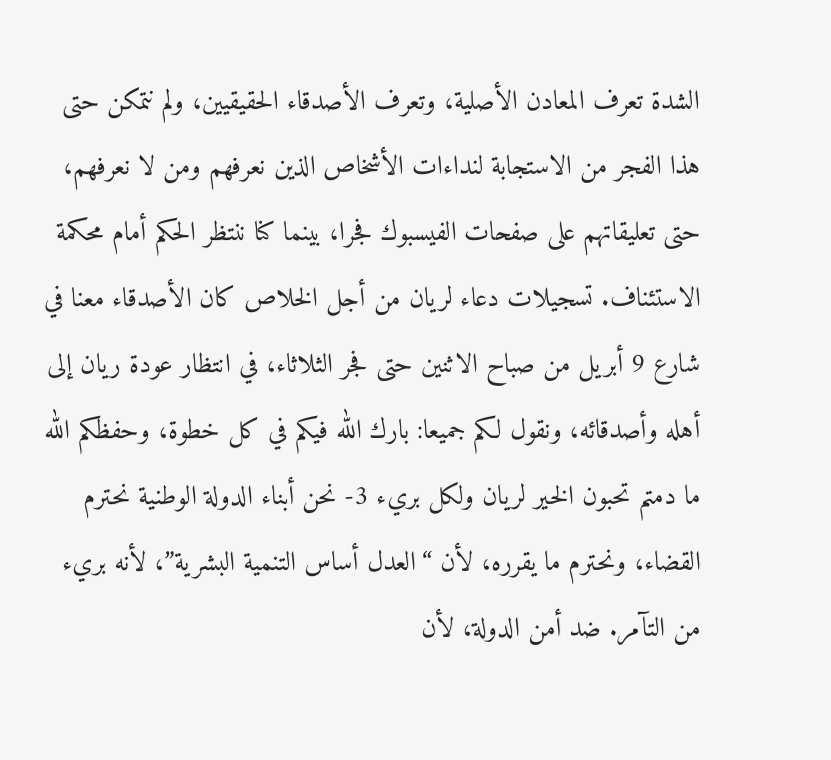الشدة تعرف المعادن الأصلية، وتعرف الأصدقاء الحقيقيين، ولم نتمكن حتى هذا الفجر من الاستجابة لنداءات الأشخاص الذين نعرفهم ومن لا نعرفهم، حتى تعليقاتهم على صفحات الفيسبوك فجرا، بينما كنا ننتظر الحكم أمام محكمة الاستئناف. تسجيلات دعاء لريان من أجل الخلاص كان الأصدقاء معنا في شارع 9 أبريل من صباح الاثنين حتى فجر الثلاثاء، في انتظار عودة ريان إلى أهله وأصدقائه، ونقول لكم جميعا: بارك الله فيكم في كل خطوة، وحفظكم الله ما دمتم تحبون الخير لريان ولكل بريء 3- نحن أبناء الدولة الوطنية نحترم القضاء، ونحترم ما يقرره، لأن “العدل أساس التنمية البشرية”، لأنه بريء من التآمر. ضد أمن الدولة، لأن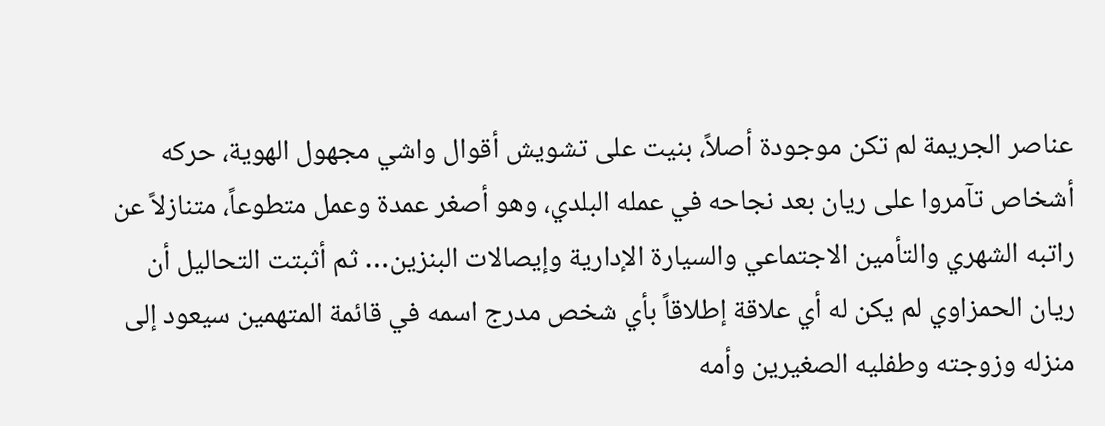عناصر الجريمة لم تكن موجودة أصلاً، بنيت على تشويش أقوال واشي مجهول الهوية، حركه أشخاص تآمروا على ريان بعد نجاحه في عمله البلدي، وهو أصغر عمدة وعمل متطوعاً، متنازلاً عن راتبه الشهري والتأمين الاجتماعي والسيارة الإدارية وإيصالات البنزين… ثم أثبتت التحاليل أن ريان الحمزاوي لم يكن له أي علاقة إطلاقاً بأي شخص مدرج اسمه في قائمة المتهمين سيعود إلى منزله وزوجته وطفليه الصغيرين وأمه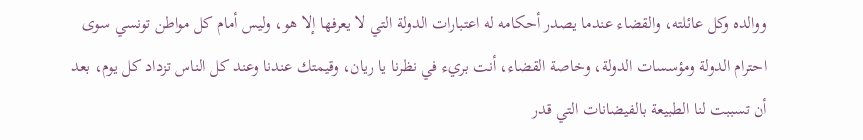ووالده وكل عائلته، والقضاء عندما يصدر أحكامه له اعتبارات الدولة التي لا يعرفها إلا هو، وليس أمام كل مواطن تونسي سوى احترام الدولة ومؤسسات الدولة، وخاصة القضاء، أنت بريء في نظرنا يا ريان، وقيمتك عندنا وعند كل الناس تزداد كل يوم، بعد أن تسببت لنا الطبيعة بالفيضانات التي قدر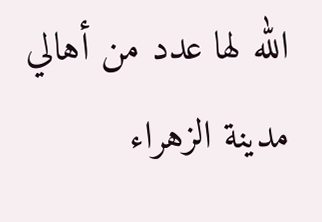الله لها عدد من أهالي مدينة الزهراء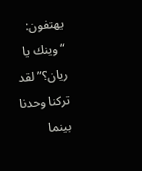يهتفون: “وينك يا ريان؟” لقد تركنا وحدنا بينما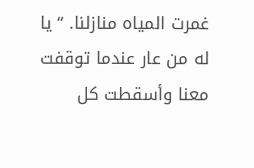غمرت المياه منازلنا. “يا له من عار عندما توقفت معنا وأسقطت كل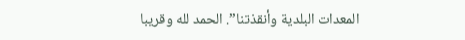المعدات البلدية وأنقذتنا”. الحمد لله وقريبا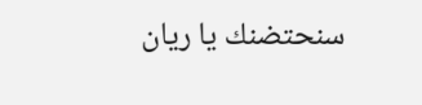سنحتضنك يا ريان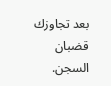بعد تجاوزك قضبان السجن.